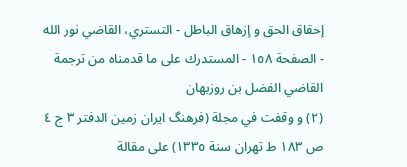إحقاق الحق و إزهاق الباطل - التستري، القاضي نور الله - الصفحة ١٥٨ - المستدرك على ما قدمناه من ترجمة القاضي الفضل بن روزبهان
(٢) و وقفت في مجلة (فرهنگ ايران زمين الدفتر ٣ ج ٤ ص ١٨٣ ط تهران سنة ١٣٣٥) على مقالة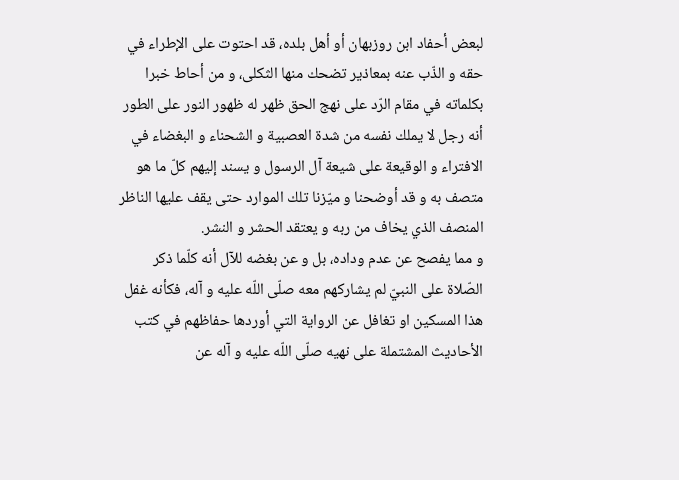لبعض أحفاد ابن روزبهان أو أهل بلده، قد احتوت على الإطراء في حقه و الذّب عنه بمعاذير تضحك منها الثكلى، و من أحاط خبرا بكلماته في مقام الرّد على نهج الحق ظهر له ظهور النور على الطور أنه رجل لا يملك نفسه من شدة العصبية و الشحناء و البغضاء في الافتراء و الوقيعة على شيعة آل الرسول و يسند إليهم كلّ ما هو متصف به و قد أوضحنا و ميّزنا تلك الموارد حتى يقف عليها الناظر المنصف الذي يخاف من ربه و يعتقد الحشر و النشر.
و مما يفصح عن عدم وداده، بل و عن بغضه للآل أنه كلّما ذكر الصّلاة على النبيّ لم يشاركهم معه صلّى اللّه عليه و آله، فكأنه غفل هذا المسكين او تغافل عن الرواية التي أوردها حفاظهم في كتب الأحاديث المشتملة على نهيه صلّى اللّه عليه و آله عن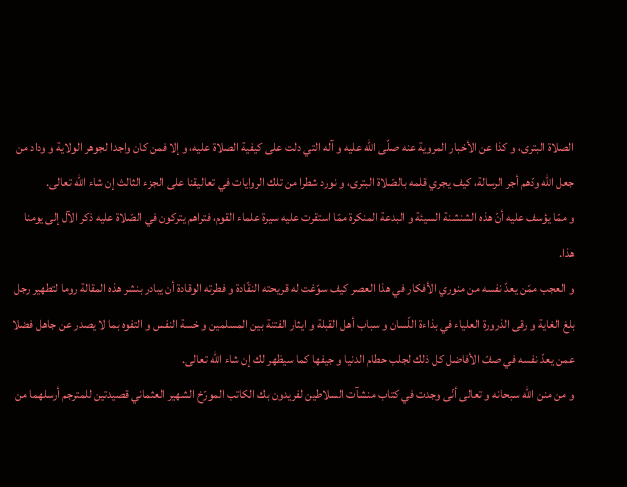الصلاة البترى، و كذا عن الأخبار المروية عنه صلّى اللّه عليه و آله التي دلت على كيفية الصلاة عليه، و إلا فمن كان واجدا لجوهر الولاية و وداد من جعل اللّه ودّهم أجر الرسالة، كيف يجري قلمه بالصّلاة البترى، و نورد شطرا من تلك الروايات في تعاليقنا على الجزء الثالث إن شاء اللّه تعالى.
و ممّا يؤسف عليه أنّ هذه الشنشنة السيئة و البدعة المنكرة ممّا استقرت عليه سيرة علماء القوم، فتراهم يتركون في الصّلاة عليه ذكر الآل إلى يومنا هذا.
و العجب ممّن يعدّ نفسه من منوري الأفكار في هذا العصر كيف سوّغت له قريحته النقّادة و فطرته الوقادة أن يبادر بنشر هذه المقالة روما لتطهير رجل بلغ الغاية و رقى الذرورة العلياء في بذاءة اللّسان و سباب أهل القبلة و ايثار الفتنة بين المسلمين و خسة النفس و التفوه بما لا يصدر عن جاهل فضلا عمن يعدّ نفسه في صفّ الأفاضل كل ذلك لجلب حطام الدنيا و جيفها كما سيظهر لك إن شاء اللّه تعالى.
و من منن اللّه سبحانه و تعالى أنّى وجدت في كتاب منشآت السلاطين لفريدون بك الكاتب المورّخ الشهير العثماني قصيدتين للمترجم أرسلهما من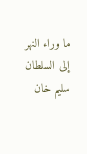ما وراء النهر إلى السلطان سليم خان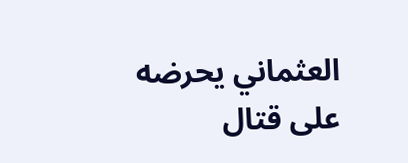العثماني يحرضه على قتال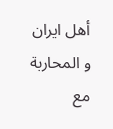أهل ايران و المحاربة مع